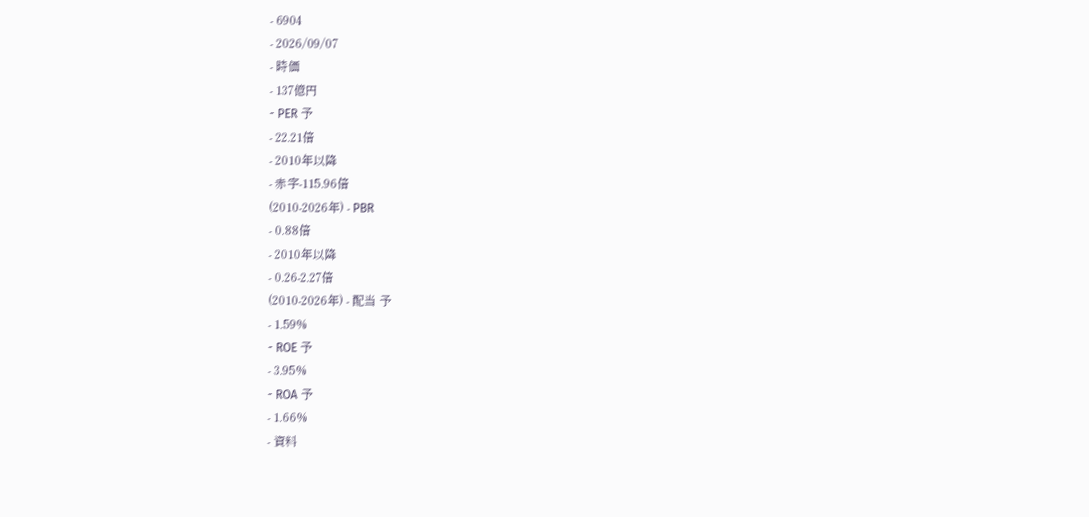- 6904
- 2026/09/07
- 時価
- 137億円
- PER 予
- 22.21倍
- 2010年以降
- 赤字-115.96倍
(2010-2026年) - PBR
- 0.88倍
- 2010年以降
- 0.26-2.27倍
(2010-2026年) - 配当 予
- 1.59%
- ROE 予
- 3.95%
- ROA 予
- 1.66%
- 資料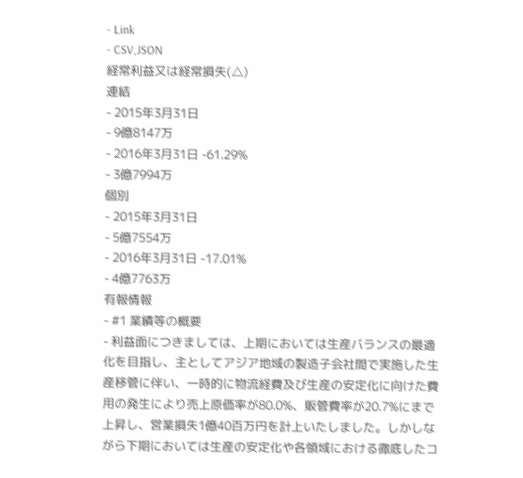- Link
- CSV,JSON
経常利益又は経常損失(△)
連結
- 2015年3月31日
- 9億8147万
- 2016年3月31日 -61.29%
- 3億7994万
個別
- 2015年3月31日
- 5億7554万
- 2016年3月31日 -17.01%
- 4億7763万
有報情報
- #1 業績等の概要
- 利益面につきましては、上期においては生産バランスの最適化を目指し、主としてアジア地域の製造子会社間で実施した生産移管に伴い、一時的に物流経費及び生産の安定化に向けた費用の発生により売上原価率が80.0%、販管費率が20.7%にまで上昇し、営業損失1億40百万円を計上いたしました。しかしながら下期においては生産の安定化や各領域における徹底したコ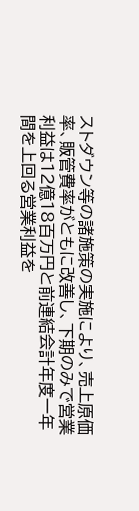ストダウン等の諸施策の実施により、売上原価率、販管費率がともに改善し、下期のみで営業利益は12億18百万円と前連結会計年度一年間を上回る営業利益を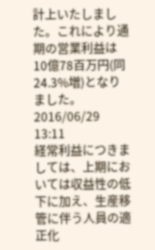計上いたしました。これにより通期の営業利益は10億78百万円(同24.3%増)となりました。2016/06/29 13:11
経常利益につきましては、上期においては収益性の低下に加え、生産移管に伴う人員の適正化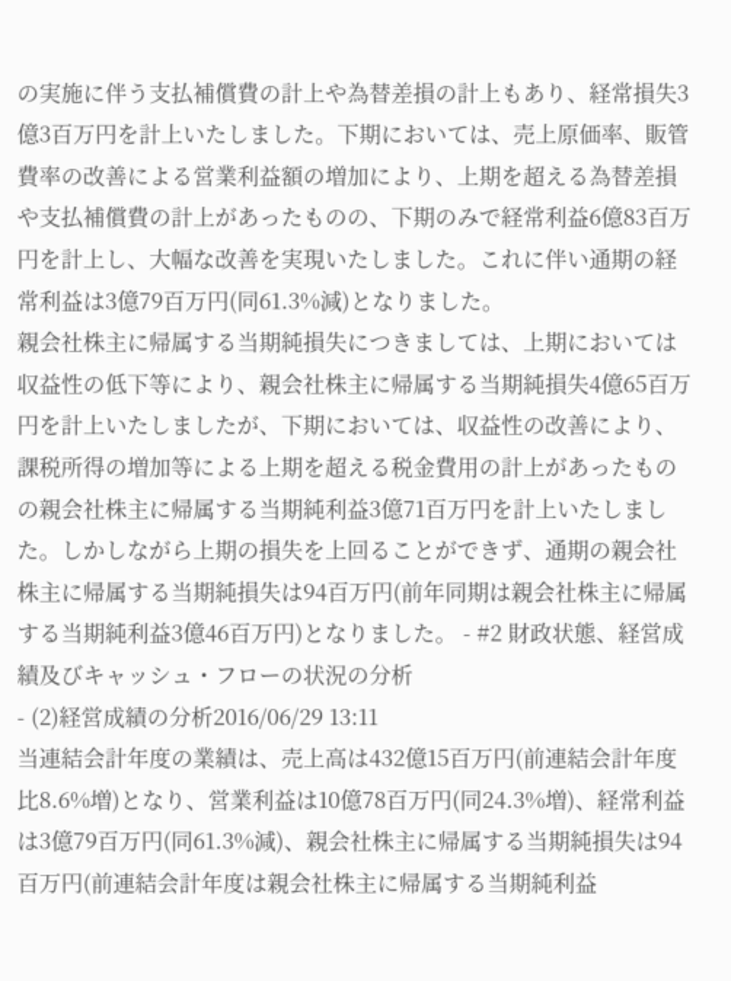の実施に伴う支払補償費の計上や為替差損の計上もあり、経常損失3億3百万円を計上いたしました。下期においては、売上原価率、販管費率の改善による営業利益額の増加により、上期を超える為替差損や支払補償費の計上があったものの、下期のみで経常利益6億83百万円を計上し、大幅な改善を実現いたしました。これに伴い通期の経常利益は3億79百万円(同61.3%減)となりました。
親会社株主に帰属する当期純損失につきましては、上期においては収益性の低下等により、親会社株主に帰属する当期純損失4億65百万円を計上いたしましたが、下期においては、収益性の改善により、課税所得の増加等による上期を超える税金費用の計上があったものの親会社株主に帰属する当期純利益3億71百万円を計上いたしました。しかしながら上期の損失を上回ることができず、通期の親会社株主に帰属する当期純損失は94百万円(前年同期は親会社株主に帰属する当期純利益3億46百万円)となりました。 - #2 財政状態、経営成績及びキャッシュ・フローの状況の分析
- (2)経営成績の分析2016/06/29 13:11
当連結会計年度の業績は、売上高は432億15百万円(前連結会計年度比8.6%増)となり、営業利益は10億78百万円(同24.3%増)、経常利益は3億79百万円(同61.3%減)、親会社株主に帰属する当期純損失は94百万円(前連結会計年度は親会社株主に帰属する当期純利益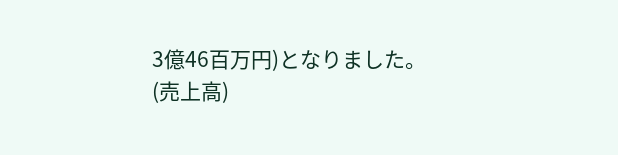3億46百万円)となりました。
(売上高)